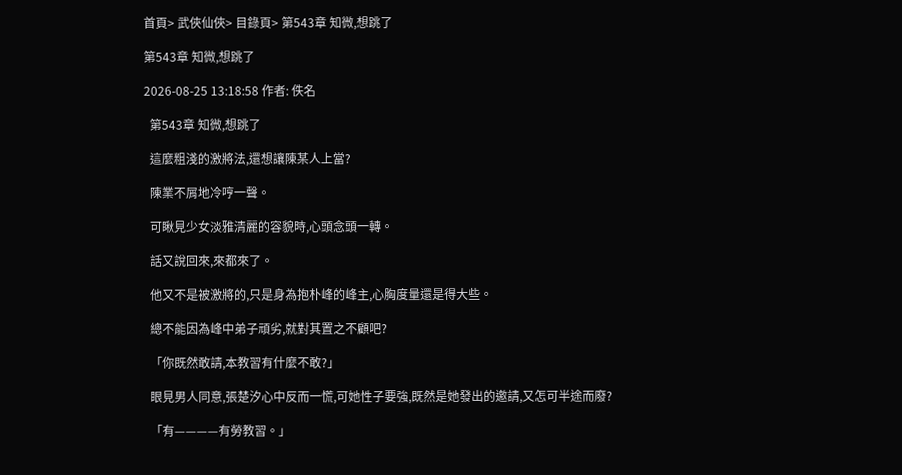首頁> 武俠仙俠> 目錄頁> 第543章 知微,想跳了

第543章 知微,想跳了

2026-08-25 13:18:58 作者: 佚名

  第543章 知微,想跳了

  這麼粗淺的激將法,還想讓陳某人上當?

  陳業不屑地冷哼一聲。

  可瞅見少女淡雅清麗的容貌時,心頭念頭一轉。

  話又說回來,來都來了。

  他又不是被激將的,只是身為抱朴峰的峰主,心胸度量還是得大些。

  總不能因為峰中弟子頑劣,就對其置之不顧吧?

  「你既然敢請,本教習有什麼不敢?」

  眼見男人同意,張楚汐心中反而一慌,可她性子要強,既然是她發出的邀請,又怎可半途而廢?

  「有————有勞教習。」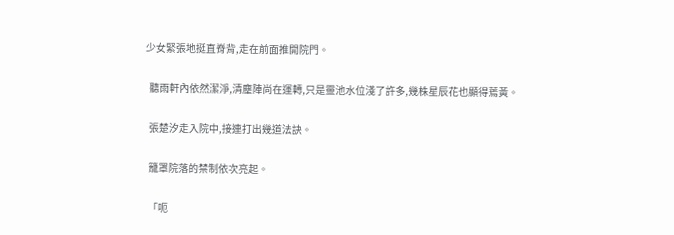少女緊張地挺直脊背,走在前面推開院門。

  聽雨軒內依然潔淨,清塵陣尚在運轉,只是靈池水位淺了許多,幾株星辰花也顯得蔫黃。

  張楚汐走入院中,接連打出幾道法訣。

  籠罩院落的禁制依次亮起。

  「呃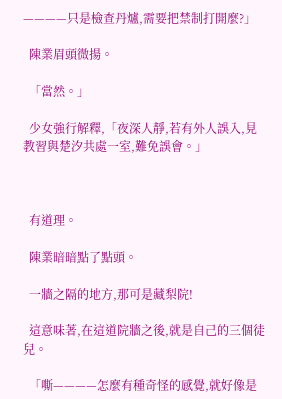————只是檢查丹爐,需要把禁制打開麼?」

  陳業眉頭微揚。

  「當然。」

  少女強行解釋,「夜深人靜,若有外人誤入,見教習與楚汐共處一室,難免誤會。」



  有道理。

  陳業暗暗點了點頭。

  一牆之隔的地方,那可是藏梨院!

  這意味著,在這道院牆之後,就是自己的三個徒兒。

  「嘶————怎麼有種奇怪的感覺,就好像是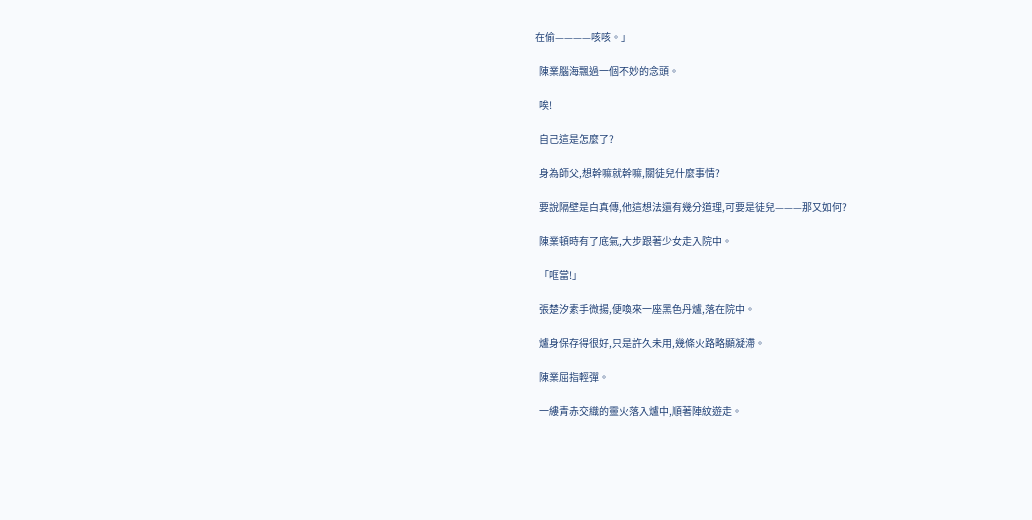在偷————咳咳。」

  陳業腦海飄過一個不妙的念頭。

  唉!

  自己這是怎麼了?

  身為師父,想幹嘛就幹嘛,關徒兒什麼事情?

  要說隔壁是白真傳,他這想法還有幾分道理,可要是徒兒———那又如何?

  陳業頓時有了底氣,大步跟著少女走入院中。

  「哐當!」

  張楚汐素手微揚,便喚來一座黑色丹爐,落在院中。

  爐身保存得很好,只是許久未用,幾條火路略顯凝滯。

  陳業屈指輕彈。

  一縷青赤交織的靈火落入爐中,順著陣紋遊走。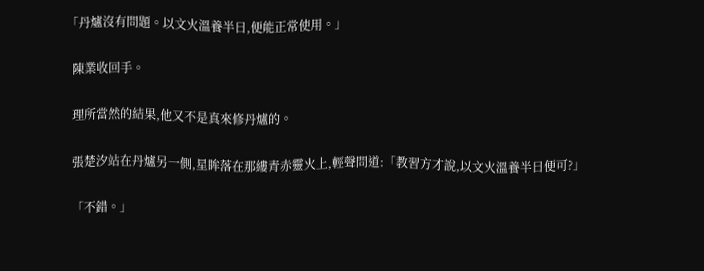「丹爐沒有問題。以文火溫養半日,便能正常使用。」

  陳業收回手。

  理所當然的結果,他又不是真來修丹爐的。

  張楚汐站在丹爐另一側,星眸落在那縷青赤靈火上,輕聲問道:「教習方才說,以文火溫養半日便可?」

  「不錯。」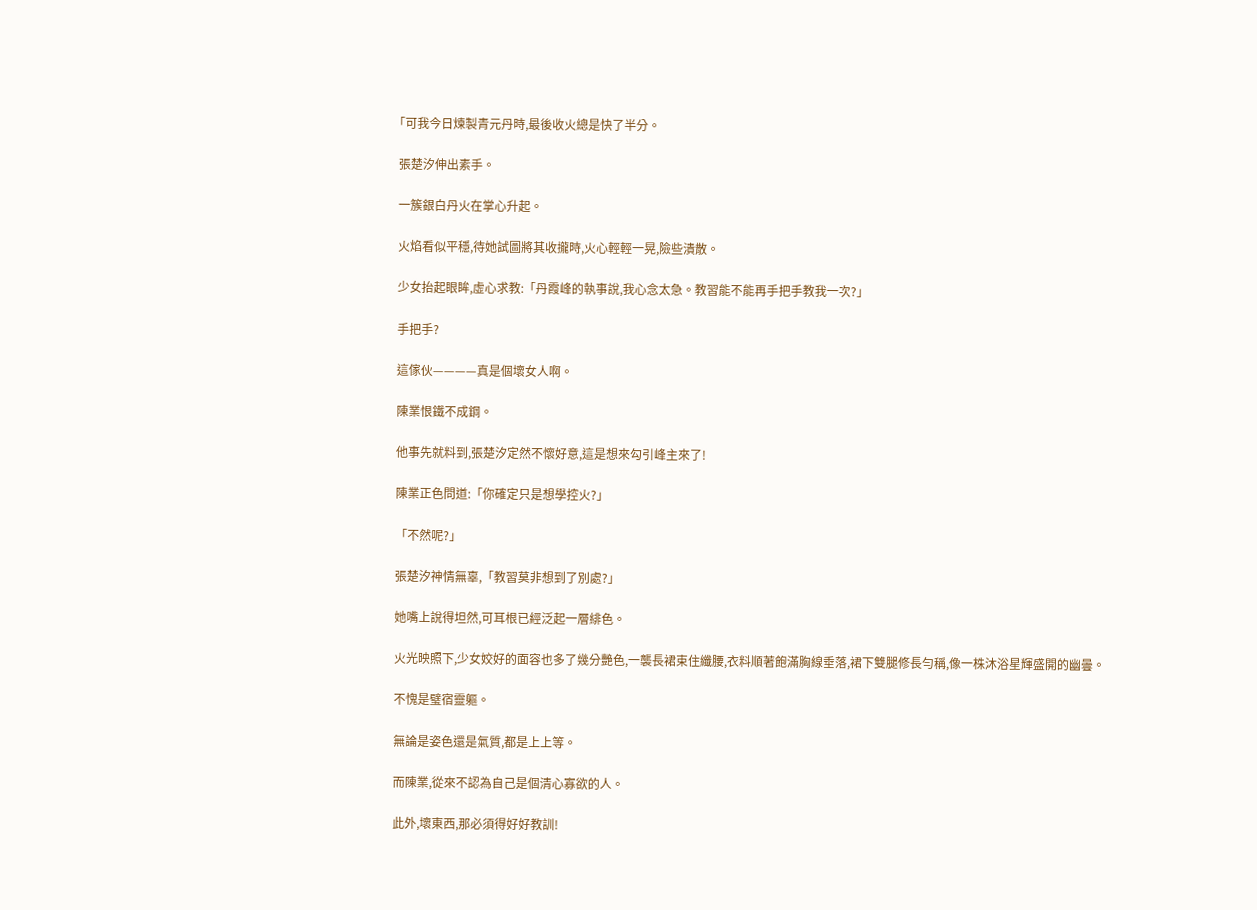「可我今日煉製青元丹時,最後收火總是快了半分。

  張楚汐伸出素手。

  一簇銀白丹火在掌心升起。

  火焰看似平穩,待她試圖將其收攏時,火心輕輕一晃,險些潰散。

  少女抬起眼眸,虛心求教:「丹霞峰的執事說,我心念太急。教習能不能再手把手教我一次?」

  手把手?

  這傢伙————真是個壞女人啊。

  陳業恨鐵不成鋼。

  他事先就料到,張楚汐定然不懷好意,這是想來勾引峰主來了!

  陳業正色問道:「你確定只是想學控火?」

  「不然呢?」

  張楚汐神情無辜,「教習莫非想到了別處?」

  她嘴上說得坦然,可耳根已經泛起一層緋色。

  火光映照下,少女姣好的面容也多了幾分艷色,一襲長裙束住纖腰,衣料順著飽滿胸線垂落,裙下雙腿修長勻稱,像一株沐浴星輝盛開的幽曇。

  不愧是璧宿靈軀。

  無論是姿色還是氣質,都是上上等。

  而陳業,從來不認為自己是個清心寡欲的人。

  此外,壞東西,那必須得好好教訓!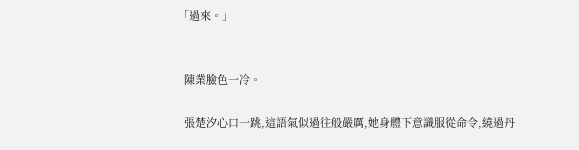「過來。」


  陳業臉色一冷。

  張楚汐心口一跳,這語氣似過往般嚴厲,她身體下意識服從命令,繞過丹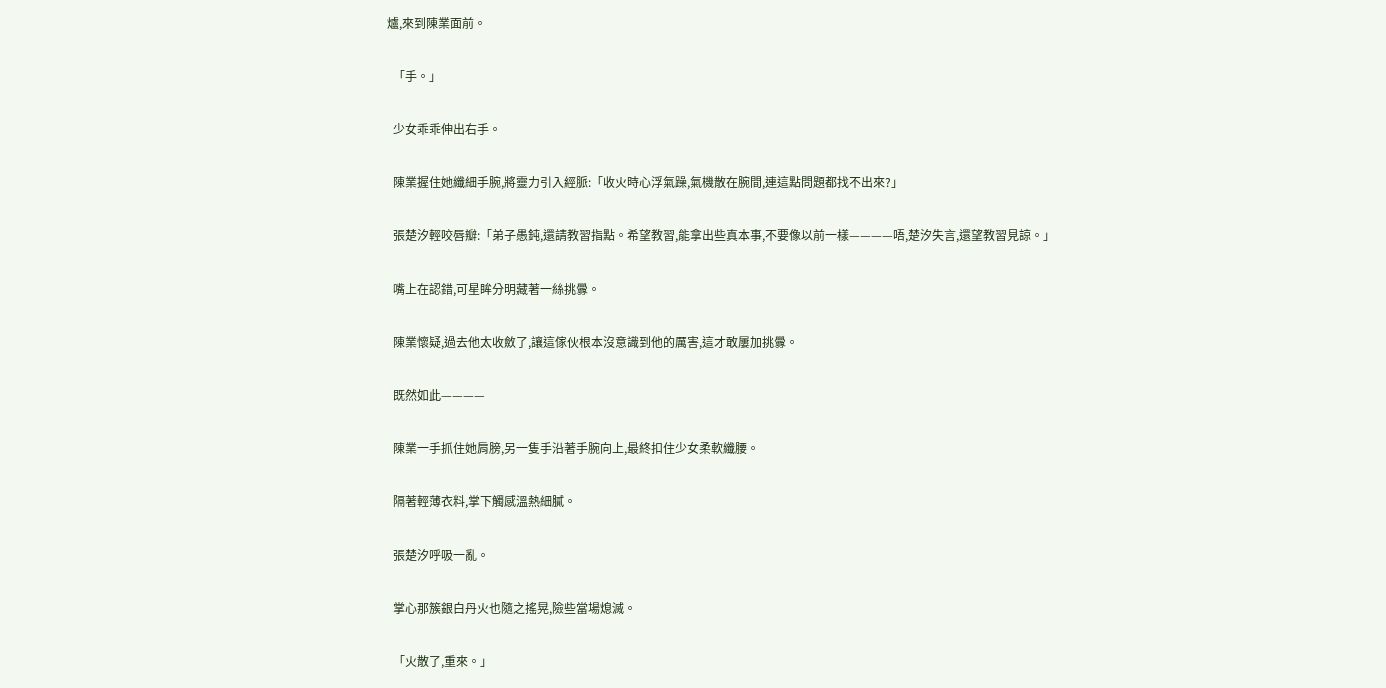爐,來到陳業面前。

  「手。」

  少女乖乖伸出右手。

  陳業握住她纖細手腕,將靈力引入經脈:「收火時心浮氣躁,氣機散在腕間,連這點問題都找不出來?」

  張楚汐輕咬唇瓣:「弟子愚鈍,還請教習指點。希望教習,能拿出些真本事,不要像以前一樣————唔,楚汐失言,還望教習見諒。」

  嘴上在認錯,可星眸分明藏著一絲挑釁。

  陳業懷疑,過去他太收斂了,讓這傢伙根本沒意識到他的厲害,這才敢屢加挑釁。

  既然如此————

  陳業一手抓住她肩膀,另一隻手沿著手腕向上,最終扣住少女柔軟纖腰。

  隔著輕薄衣料,掌下觸感溫熱細膩。

  張楚汐呼吸一亂。

  掌心那簇銀白丹火也隨之搖晃,險些當場熄滅。

  「火散了,重來。」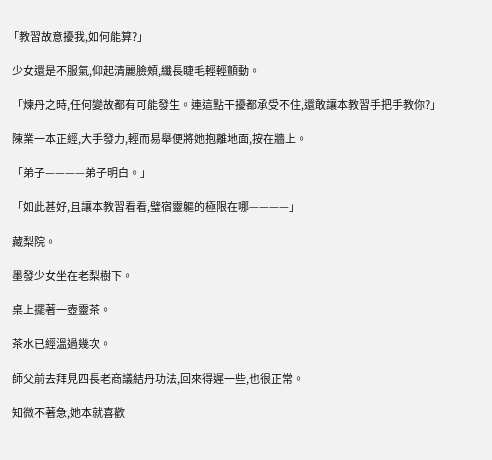「教習故意擾我,如何能算?」

  少女還是不服氣,仰起清麗臉頰,纖長睫毛輕輕顫動。

  「煉丹之時,任何變故都有可能發生。連這點干擾都承受不住,還敢讓本教習手把手教你?」

  陳業一本正經,大手發力,輕而易舉便將她抱離地面,按在牆上。

  「弟子————弟子明白。」

  「如此甚好,且讓本教習看看,璧宿靈軀的極限在哪————」

  藏梨院。

  墨發少女坐在老梨樹下。

  桌上擺著一壺靈茶。

  茶水已經溫過幾次。

  師父前去拜見四長老商議結丹功法,回來得遲一些,也很正常。

  知微不著急,她本就喜歡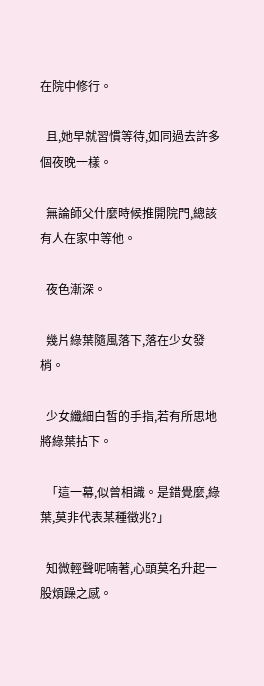在院中修行。

  且,她早就習慣等待,如同過去許多個夜晚一樣。

  無論師父什麼時候推開院門,總該有人在家中等他。

  夜色漸深。

  幾片綠葉隨風落下,落在少女發梢。

  少女纖細白皙的手指,若有所思地將綠葉拈下。

  「這一幕,似曾相識。是錯覺麼,綠葉,莫非代表某種徵兆?」

  知微輕聲呢喃著,心頭莫名升起一股煩躁之感。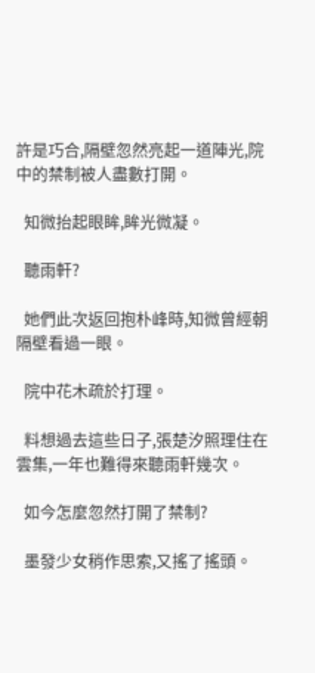許是巧合,隔壁忽然亮起一道陣光,院中的禁制被人盡數打開。

  知微抬起眼眸,眸光微凝。

  聽雨軒?

  她們此次返回抱朴峰時,知微曾經朝隔壁看過一眼。

  院中花木疏於打理。

  料想過去這些日子,張楚汐照理住在雲集,一年也難得來聽雨軒幾次。

  如今怎麼忽然打開了禁制?

  墨發少女稍作思索,又搖了搖頭。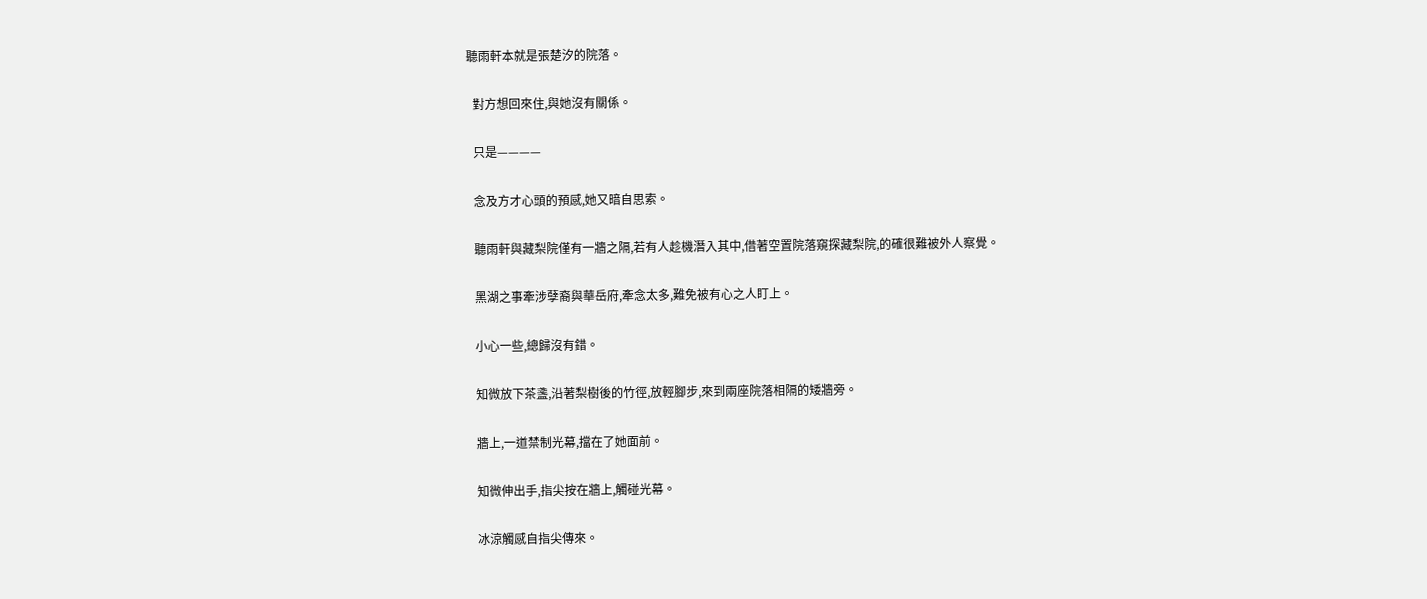聽雨軒本就是張楚汐的院落。

  對方想回來住,與她沒有關係。

  只是————

  念及方才心頭的預感,她又暗自思索。

  聽雨軒與藏梨院僅有一牆之隔,若有人趁機潛入其中,借著空置院落窺探藏梨院,的確很難被外人察覺。

  黑湖之事牽涉孽裔與華岳府,牽念太多,難免被有心之人盯上。

  小心一些,總歸沒有錯。

  知微放下茶盞,沿著梨樹後的竹徑,放輕腳步,來到兩座院落相隔的矮牆旁。

  牆上,一道禁制光幕,擋在了她面前。

  知微伸出手,指尖按在牆上,觸碰光幕。

  冰涼觸感自指尖傳來。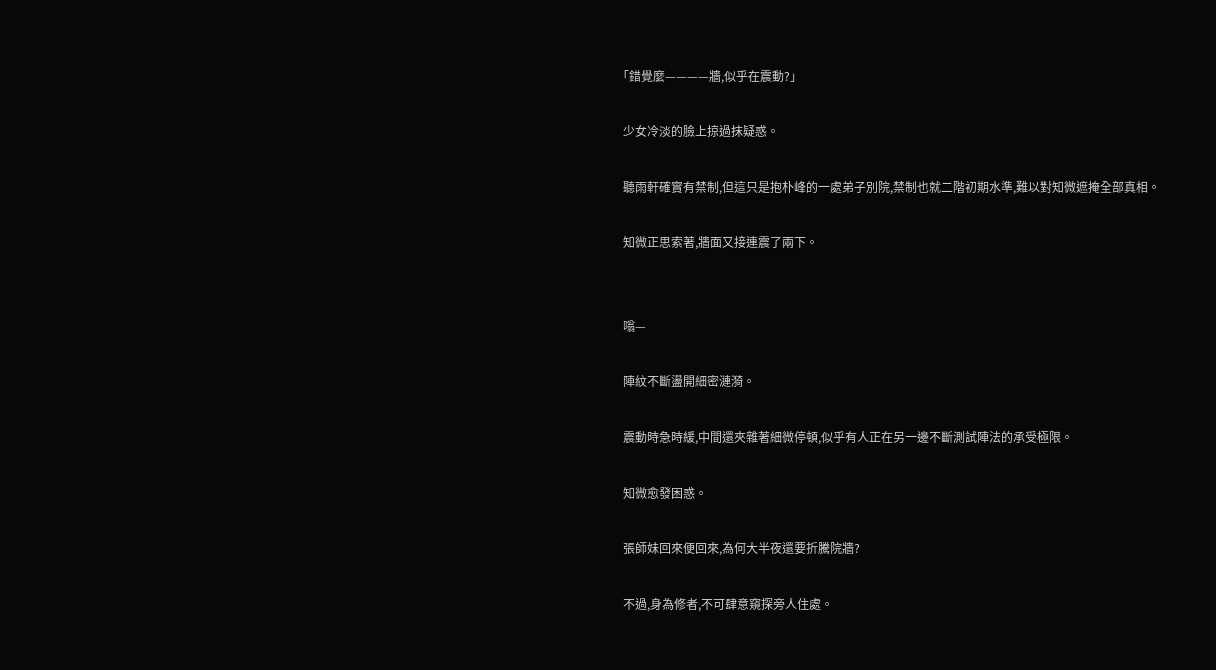「錯覺麼————牆,似乎在震動?」

  少女冷淡的臉上掠過抹疑惑。

  聽雨軒確實有禁制,但這只是抱朴峰的一處弟子別院,禁制也就二階初期水準,難以對知微遮掩全部真相。

  知微正思索著,牆面又接連震了兩下。


  嗡—

  陣紋不斷盪開細密漣漪。

  震動時急時緩,中間還夾雜著細微停頓,似乎有人正在另一邊不斷測試陣法的承受極限。

  知微愈發困惑。

  張師妹回來便回來,為何大半夜還要折騰院牆?

  不過,身為修者,不可肆意窺探旁人住處。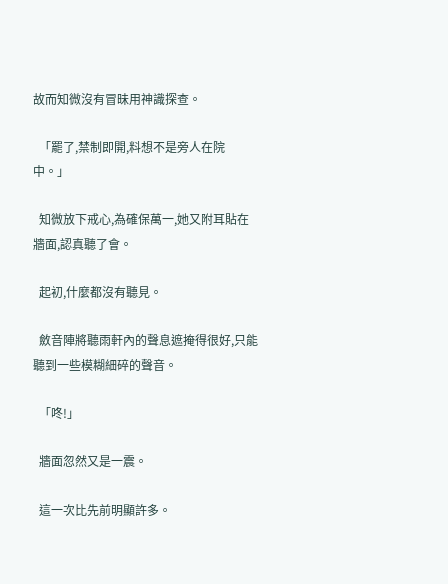故而知微沒有冒昧用神識探查。

  「罷了,禁制即開,料想不是旁人在院中。」

  知微放下戒心,為確保萬一,她又附耳貼在牆面,認真聽了會。

  起初,什麼都沒有聽見。

  斂音陣將聽雨軒內的聲息遮掩得很好,只能聽到一些模糊細碎的聲音。

  「咚!」

  牆面忽然又是一震。

  這一次比先前明顯許多。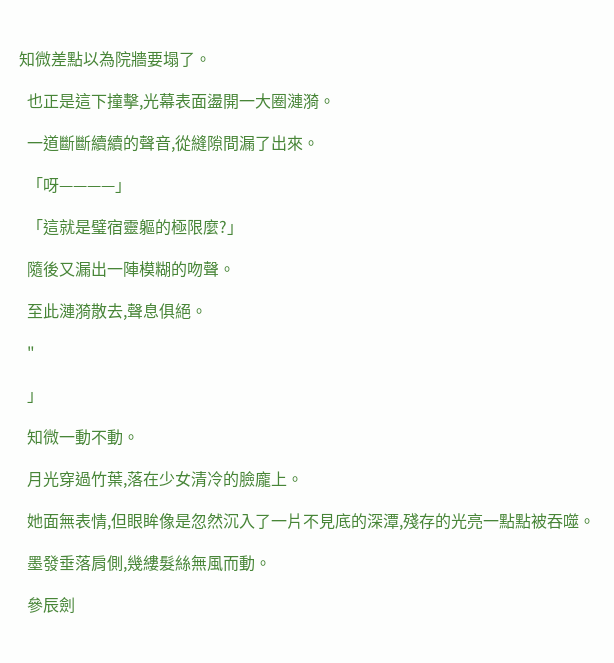知微差點以為院牆要塌了。

  也正是這下撞擊,光幕表面盪開一大圈漣漪。

  一道斷斷續續的聲音,從縫隙間漏了出來。

  「呀————」

  「這就是璧宿靈軀的極限麼?」

  隨後又漏出一陣模糊的吻聲。

  至此漣漪散去,聲息俱絕。

  "

  」

  知微一動不動。

  月光穿過竹葉,落在少女清冷的臉龐上。

  她面無表情,但眼眸像是忽然沉入了一片不見底的深潭,殘存的光亮一點點被吞噬。

  墨發垂落肩側,幾縷髮絲無風而動。

  參辰劍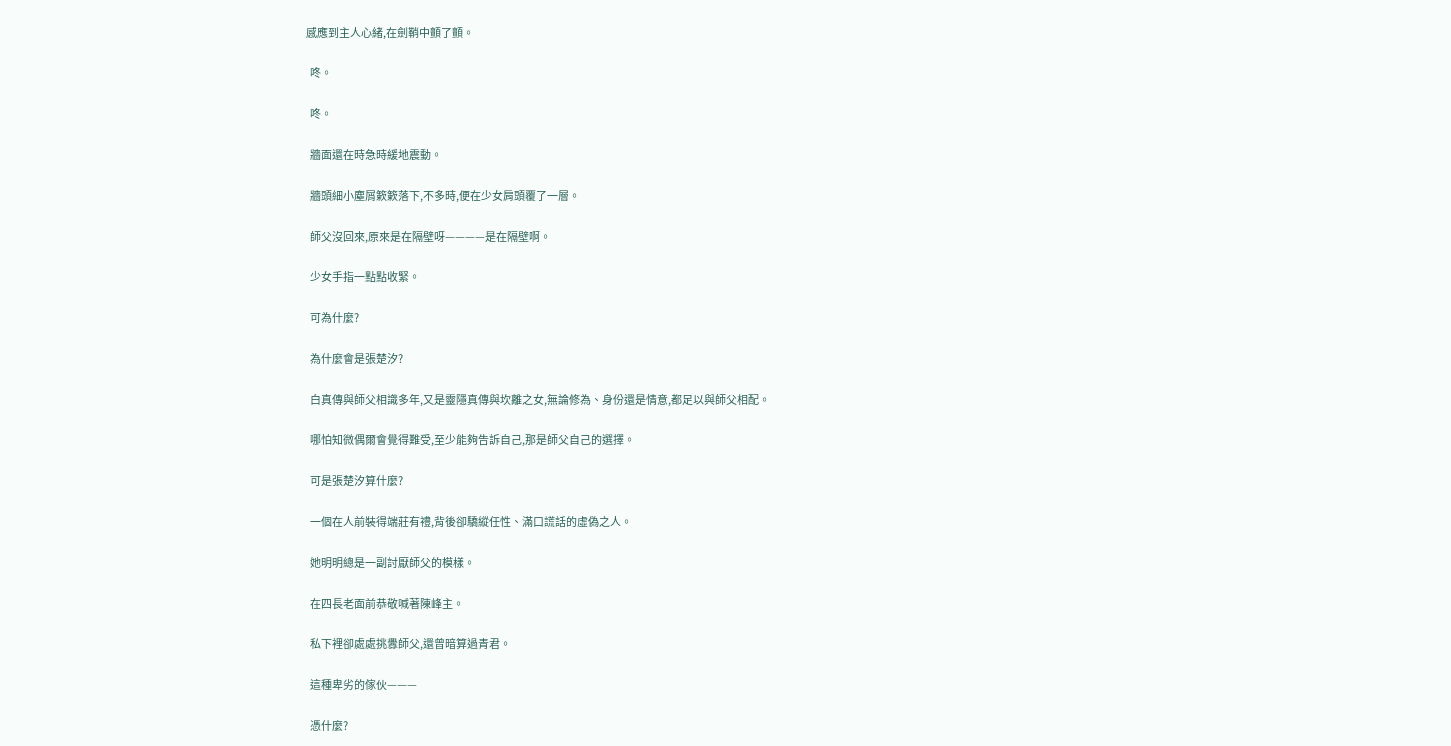感應到主人心緒,在劍鞘中顫了顫。

  咚。

  咚。

  牆面還在時急時緩地震動。

  牆頭細小塵屑簌簌落下,不多時,便在少女肩頭覆了一層。

  師父沒回來,原來是在隔壁呀————是在隔壁啊。

  少女手指一點點收緊。

  可為什麼?

  為什麼會是張楚汐?

  白真傳與師父相識多年,又是靈隱真傳與坎離之女,無論修為、身份還是情意,都足以與師父相配。

  哪怕知微偶爾會覺得難受,至少能夠告訴自己,那是師父自己的選擇。

  可是張楚汐算什麼?

  一個在人前裝得端莊有禮,背後卻驕縱任性、滿口謊話的虛偽之人。

  她明明總是一副討厭師父的模樣。

  在四長老面前恭敬喊著陳峰主。

  私下裡卻處處挑釁師父,還曾暗算過青君。

  這種卑劣的傢伙———

  憑什麼?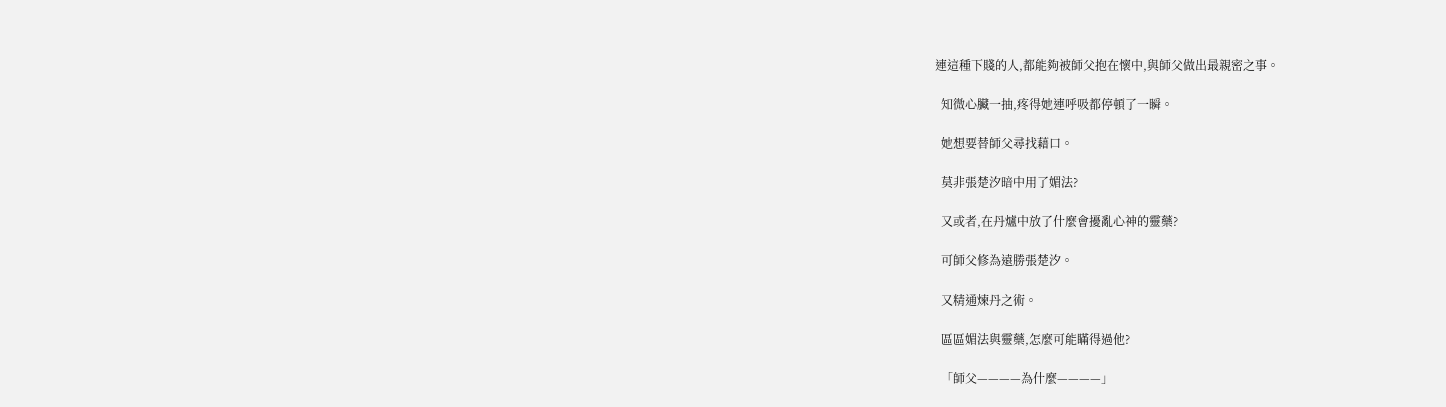連這種下賤的人,都能夠被師父抱在懷中,與師父做出最親密之事。

  知微心臟一抽,疼得她連呼吸都停頓了一瞬。

  她想要替師父尋找藉口。

  莫非張楚汐暗中用了媚法?

  又或者,在丹爐中放了什麼會擾亂心神的靈藥?

  可師父修為遠勝張楚汐。

  又精通煉丹之術。

  區區媚法與靈藥,怎麼可能瞞得過他?

  「師父————為什麼————」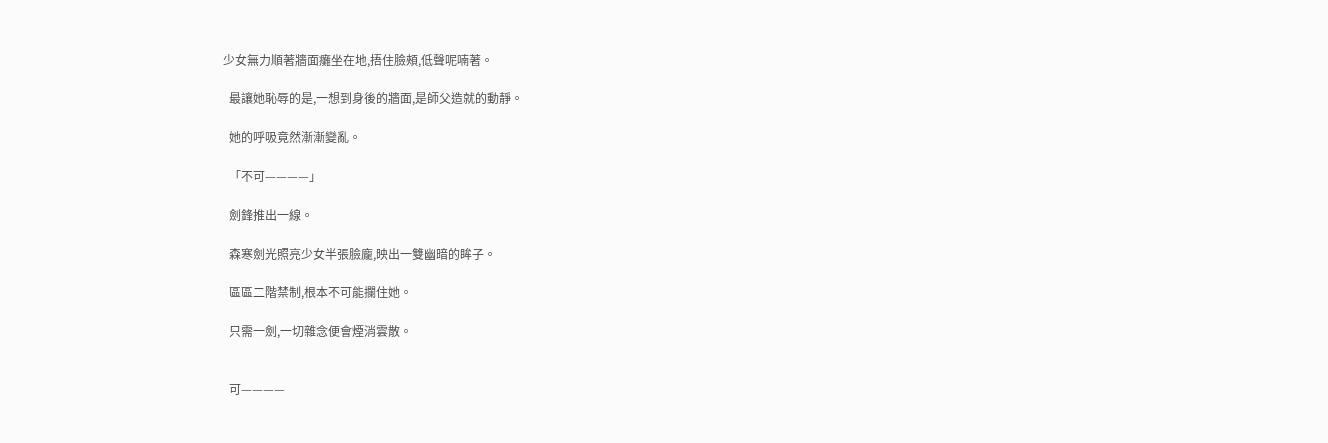少女無力順著牆面癱坐在地,捂住臉頰,低聲呢喃著。

  最讓她恥辱的是,一想到身後的牆面,是師父造就的動靜。

  她的呼吸竟然漸漸變亂。

  「不可————」

  劍鋒推出一線。

  森寒劍光照亮少女半張臉龐,映出一雙幽暗的眸子。

  區區二階禁制,根本不可能攔住她。

  只需一劍,一切雜念便會煙消雲散。


  可————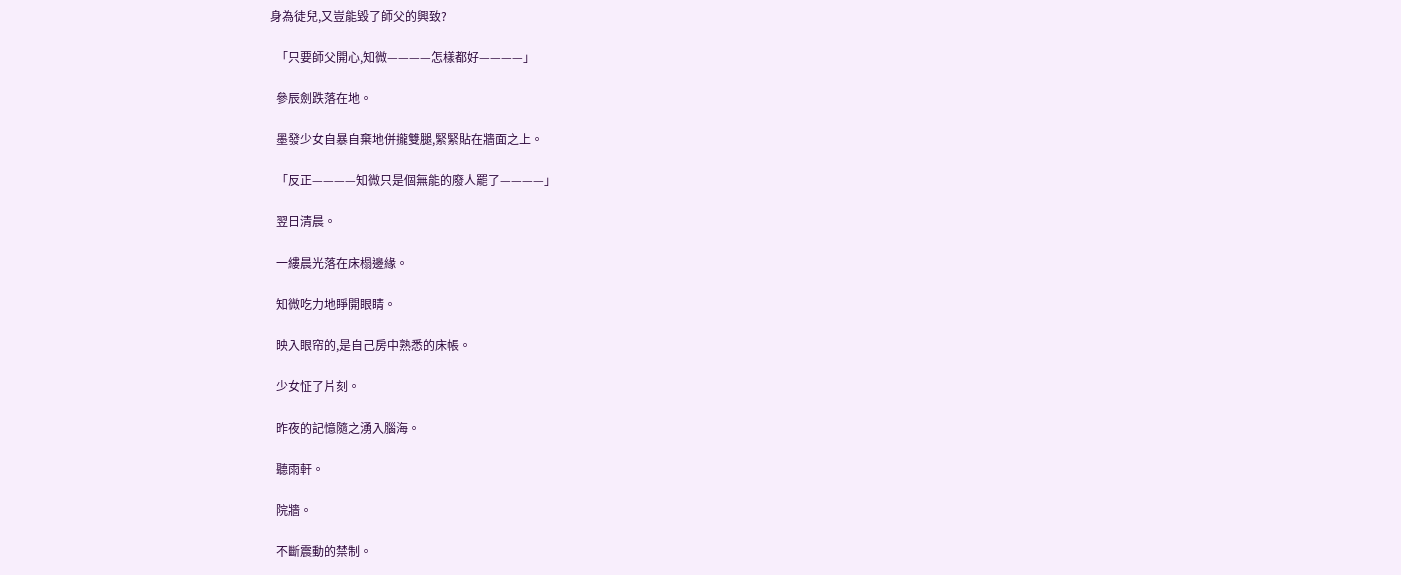身為徒兒,又豈能毀了師父的興致?

  「只要師父開心,知微————怎樣都好————」

  參辰劍跌落在地。

  墨發少女自暴自棄地併攏雙腿,緊緊貼在牆面之上。

  「反正————知微只是個無能的廢人罷了————」

  翌日清晨。

  一縷晨光落在床榻邊緣。

  知微吃力地睜開眼睛。

  映入眼帘的,是自己房中熟悉的床帳。

  少女怔了片刻。

  昨夜的記憶隨之湧入腦海。

  聽雨軒。

  院牆。

  不斷震動的禁制。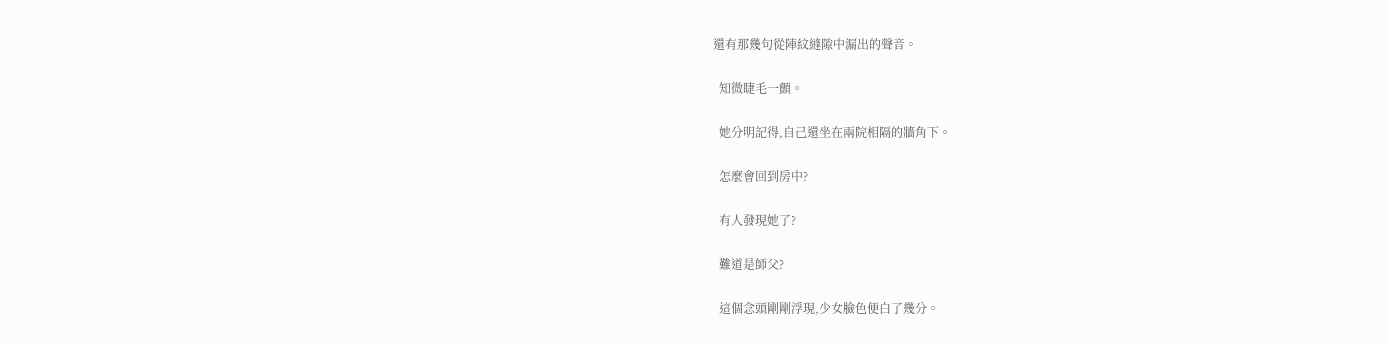還有那幾句從陣紋縫隙中漏出的聲音。

  知微睫毛一顫。

  她分明記得,自己還坐在兩院相隔的牆角下。

  怎麼會回到房中?

  有人發現她了?

  難道是師父?

  這個念頭剛剛浮現,少女臉色便白了幾分。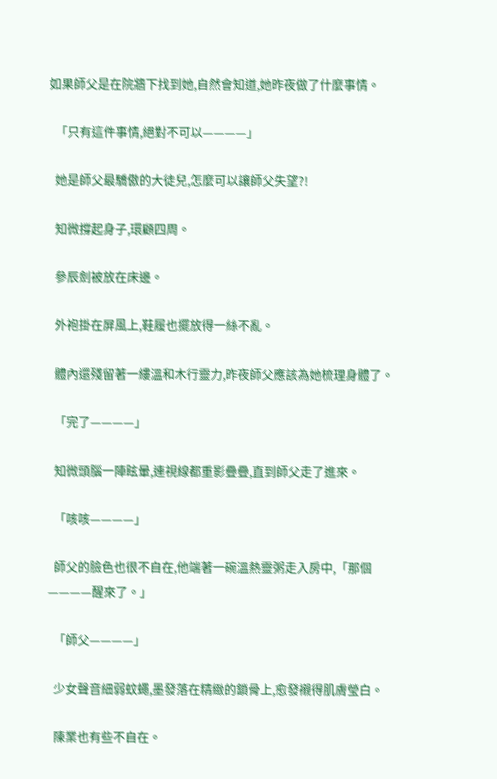如果師父是在院牆下找到她,自然會知道,她昨夜做了什麼事情。

  「只有這件事情,絕對不可以————」

  她是師父最驕傲的大徒兒,怎麼可以讓師父失望?!

  知微撐起身子,環顧四周。

  參辰劍被放在床邊。

  外袍掛在屏風上,鞋履也擺放得一絲不亂。

  體內還殘留著一縷溫和木行靈力,昨夜師父應該為她梳理身體了。

  「完了————」

  知微頭腦一陣眩暈,連視線都重影疊疊,直到師父走了進來。

  「咳咳————」

  師父的臉色也很不自在,他端著一碗溫熱靈粥走入房中,「那個————醒來了。」

  「師父————」

  少女聲音細弱蚊蠅,墨發落在精緻的鎖骨上,愈發襯得肌膚瑩白。

  陳業也有些不自在。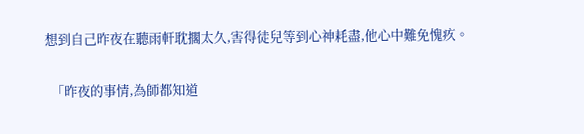想到自己昨夜在聽雨軒耽擱太久,害得徒兒等到心神耗盡,他心中難免愧疚。

  「昨夜的事情,為師都知道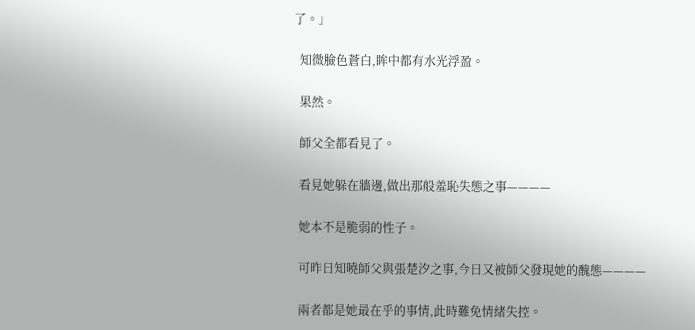了。」

  知微臉色蒼白,眸中都有水光浮盈。

  果然。

  師父全都看見了。

  看見她躲在牆邊,做出那般羞恥失態之事————

  她本不是脆弱的性子。

  可昨日知曉師父與張楚汐之事,今日又被師父發現她的醜態————

  兩者都是她最在乎的事情,此時難免情緒失控。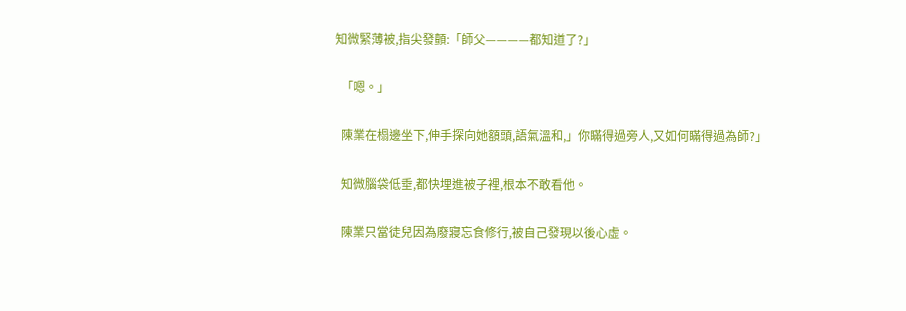知微緊薄被,指尖發顫:「師父————都知道了?」

  「嗯。」

  陳業在榻邊坐下,伸手探向她額頭,語氣溫和,」你瞞得過旁人,又如何瞞得過為師?」

  知微腦袋低垂,都快埋進被子裡,根本不敢看他。

  陳業只當徒兒因為廢寢忘食修行,被自己發現以後心虛。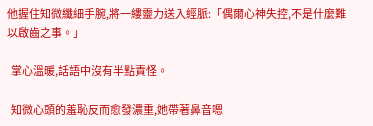他握住知微纖細手腕,將一縷靈力送入經脈:「偶爾心神失控,不是什麼難以啟齒之事。」

  掌心溫暖,話語中沒有半點責怪。

  知微心頭的羞恥反而愈發濃重,她帶著鼻音嗯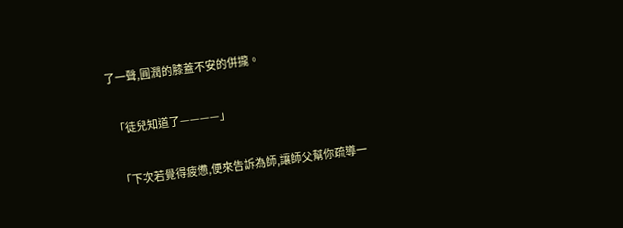了一聲,圓潤的膝蓋不安的併攏。

  「徒兒知道了————」

  「下次若覺得疲憊,便來告訴為師,讓師父幫你疏導一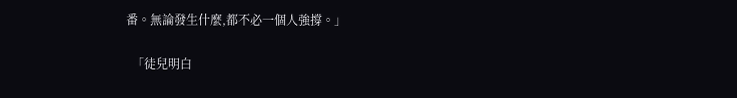番。無論發生什麼,都不必一個人強撐。」

  「徒兒明白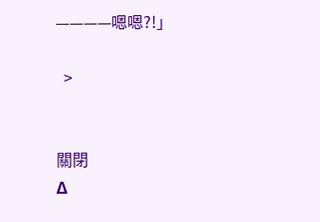————嗯嗯?!」

  >


關閉
Δ